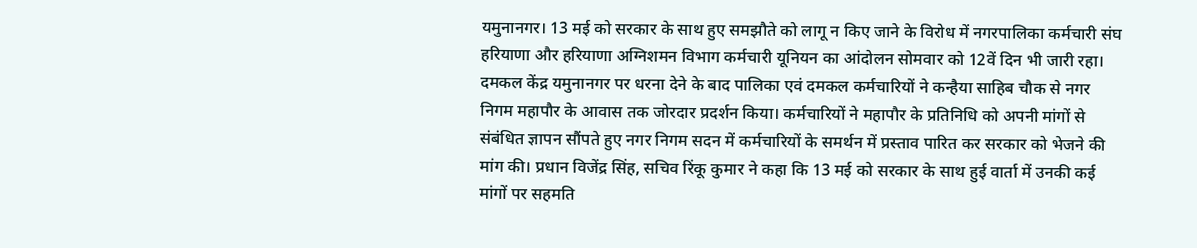यमुनानगर। 13 मई को सरकार के साथ हुए समझौते को लागू न किए जाने के विरोध में नगरपालिका कर्मचारी संघ हरियाणा और हरियाणा अग्निशमन विभाग कर्मचारी यूनियन का आंदोलन सोमवार को 12वें दिन भी जारी रहा। दमकल केंद्र यमुनानगर पर धरना देने के बाद पालिका एवं दमकल कर्मचारियों ने कन्हैया साहिब चौक से नगर निगम महापौर के आवास तक जोरदार प्रदर्शन किया। कर्मचारियों ने महापौर के प्रतिनिधि को अपनी मांगों से संबंधित ज्ञापन सौंपते हुए नगर निगम सदन में कर्मचारियों के समर्थन में प्रस्ताव पारित कर सरकार को भेजने की मांग की। प्रधान विजेंद्र सिंह, सचिव रिंकू कुमार ने कहा कि 13 मई को सरकार के साथ हुई वार्ता में उनकी कई मांगों पर सहमति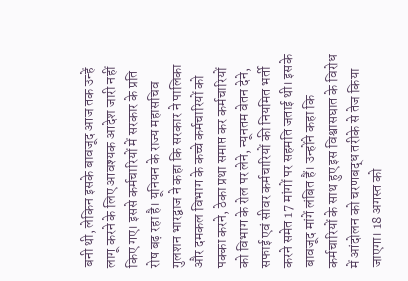बनी थी, लेकिन इसके बावजूद आज तक उन्हें लागू करने के लिए आवश्यक आदेश जारी नहीं किए गए। इससे कर्मचारियों में सरकार के प्रति रोष बढ़ रहा है। यूनियन के राज्य महासचिव गुलशन भारद्वाज ने कहा कि सरकार ने पालिका और दमकल विभाग के कच्चे कर्मचारियों को पक्का करने, ठेका प्रथा समाप्त कर कर्मचारियों को विभाग के रोल पर लेने, न्यूनतम वेतन देने, सफाई एवं सीवर कर्मचारियों की नियमित भर्ती करने समेत 17 मांगों पर सहमति जताई थी। इसके बावजूद मांगें लंबित हैं। उन्होंने कहा कि कर्मचारियों के साथ हुए इस विश्वासघात के विरोध में आंदोलन को चरणबद्ध तरीके से तेज किया जाएगा। 18 अगस्त को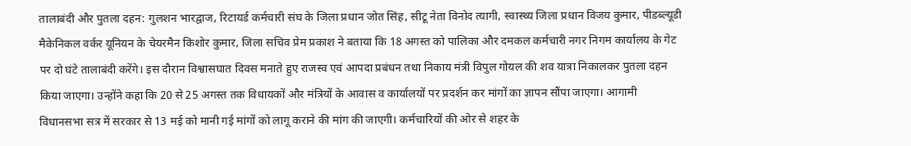तालाबंदी और पुतला दहन: गुलशन भारद्वाज, रिटायर्ड कर्मचारी संघ के जिला प्रधान जोत सिंह, सीटू नेता विनोद त्यागी, स्वास्थ्य जिला प्रधान विजय कुमार, पीडब्ल्यूडी मैकेनिकल वर्कर यूनियन के चेयरमैन किशोर कुमार, जिला सचिव प्रेम प्रकाश ने बताया कि 18 अगस्त को पालिका और दमकल कर्मचारी नगर निगम कार्यालय के गेट पर दो घंटे तालाबंदी करेंगे। इस दौरान विश्वासघात दिवस मनाते हुए राजस्व एवं आपदा प्रबंधन तथा निकाय मंत्री विपुल गोयल की शव यात्रा निकालकर पुतला दहन किया जाएगा। उन्होंने कहा कि 20 से 25 अगस्त तक विधायकों और मंत्रियों के आवास व कार्यालयों पर प्रदर्शन कर मांगों का ज्ञापन सौंपा जाएगा। आगामी विधानसभा सत्र में सरकार से 13 मई को मानी गई मांगों को लागू कराने की मांग की जाएगी। कर्मचारियों की ओर से शहर के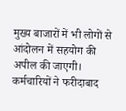मुख्य बाजारों में भी लोगों से आंदोलन में सहयोग की अपील की जाएगी। कर्मचारियों ने फरीदाबाद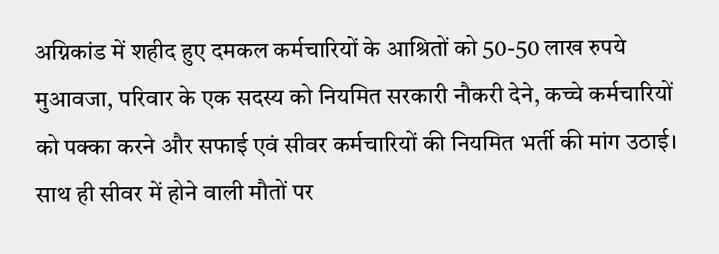अग्निकांड में शहीद हुए दमकल कर्मचारियों के आश्रितों को 50-50 लाख रुपये मुआवजा, परिवार के एक सदस्य को नियमित सरकारी नौकरी देने, कच्चे कर्मचारियों को पक्का करने और सफाई एवं सीवर कर्मचारियों की नियमित भर्ती की मांग उठाई। साथ ही सीवर में होने वाली मौतों पर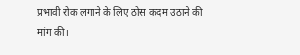प्रभावी रोक लगाने के लिए ठोस कदम उठाने की मांग की।